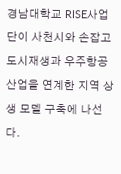경남대학교 RISE사업단이 사천시와 손잡고 도시재생과 우주항공 산업을 연계한 지역 상생 모델 구축에 나선다.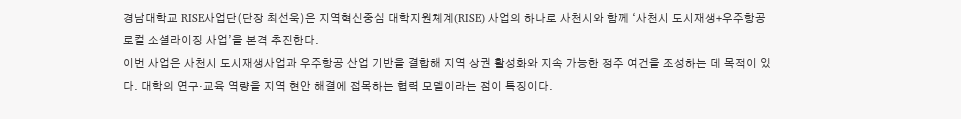경남대학교 RISE사업단(단장 최선욱)은 지역혁신중심 대학지원체계(RISE) 사업의 하나로 사천시와 함께 ‘사천시 도시재생+우주항공 로컬 소셜라이징 사업’을 본격 추진한다.
이번 사업은 사천시 도시재생사업과 우주항공 산업 기반을 결합해 지역 상권 활성화와 지속 가능한 정주 여건을 조성하는 데 목적이 있다. 대학의 연구·교육 역량을 지역 현안 해결에 접목하는 협력 모델이라는 점이 특징이다.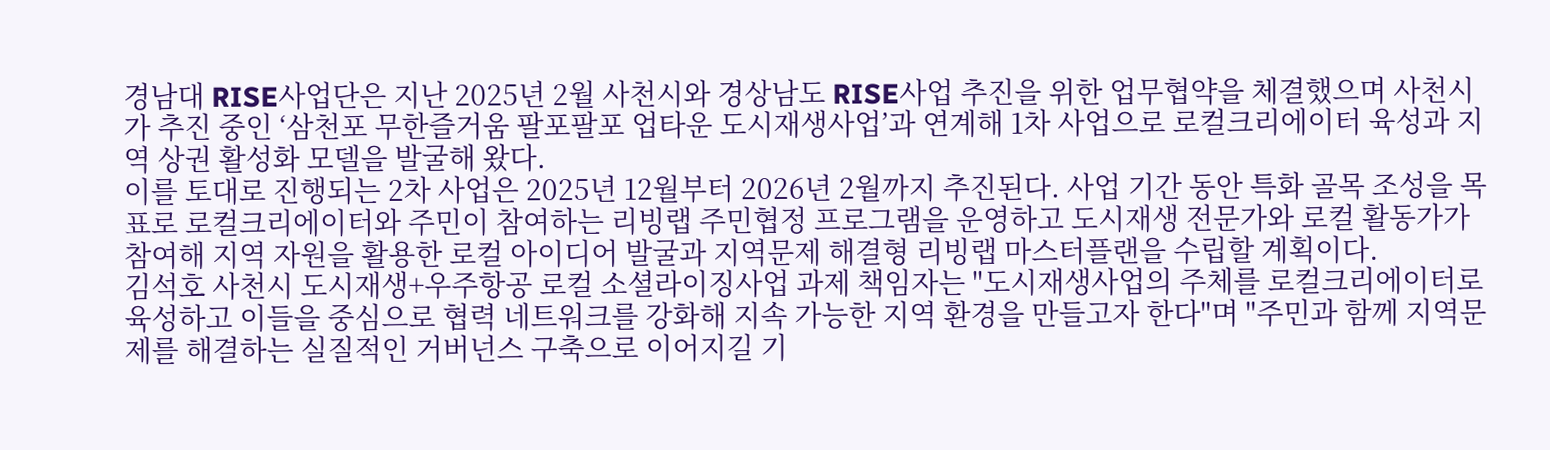경남대 RISE사업단은 지난 2025년 2월 사천시와 경상남도 RISE사업 추진을 위한 업무협약을 체결했으며 사천시가 추진 중인 ‘삼천포 무한즐거움 팔포팔포 업타운 도시재생사업’과 연계해 1차 사업으로 로컬크리에이터 육성과 지역 상권 활성화 모델을 발굴해 왔다.
이를 토대로 진행되는 2차 사업은 2025년 12월부터 2026년 2월까지 추진된다. 사업 기간 동안 특화 골목 조성을 목표로 로컬크리에이터와 주민이 참여하는 리빙랩 주민협정 프로그램을 운영하고 도시재생 전문가와 로컬 활동가가 참여해 지역 자원을 활용한 로컬 아이디어 발굴과 지역문제 해결형 리빙랩 마스터플랜을 수립할 계획이다.
김석호 사천시 도시재생+우주항공 로컬 소셜라이징사업 과제 책임자는 "도시재생사업의 주체를 로컬크리에이터로 육성하고 이들을 중심으로 협력 네트워크를 강화해 지속 가능한 지역 환경을 만들고자 한다"며 "주민과 함께 지역문제를 해결하는 실질적인 거버넌스 구축으로 이어지길 기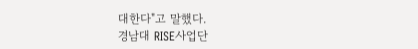대한다"고 말했다.
경남대 RISE사업단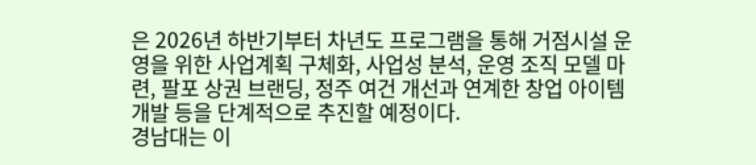은 2026년 하반기부터 차년도 프로그램을 통해 거점시설 운영을 위한 사업계획 구체화, 사업성 분석, 운영 조직 모델 마련, 팔포 상권 브랜딩, 정주 여건 개선과 연계한 창업 아이템 개발 등을 단계적으로 추진할 예정이다.
경남대는 이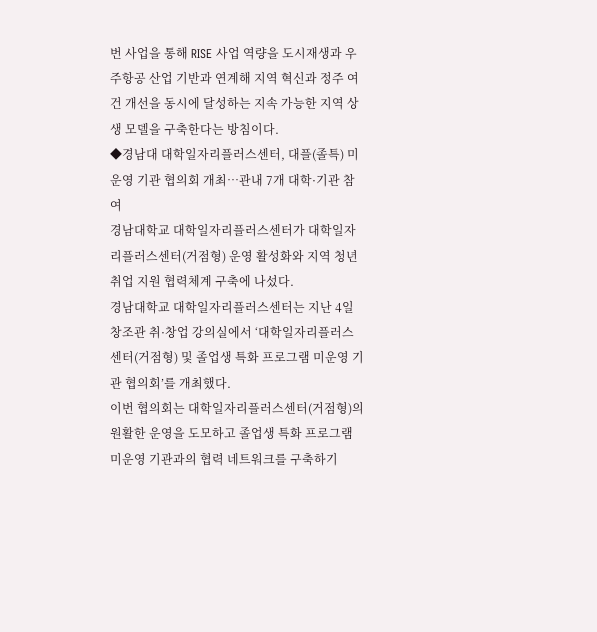번 사업을 통해 RISE 사업 역량을 도시재생과 우주항공 산업 기반과 연계해 지역 혁신과 정주 여건 개선을 동시에 달성하는 지속 가능한 지역 상생 모델을 구축한다는 방침이다.
◆경남대 대학일자리플러스센터, 대플(졸특) 미운영 기관 협의회 개최…관내 7개 대학·기관 참여
경남대학교 대학일자리플러스센터가 대학일자리플러스센터(거점형) 운영 활성화와 지역 청년 취업 지원 협력체계 구축에 나섰다.
경남대학교 대학일자리플러스센터는 지난 4일 창조관 취·창업 강의실에서 ‘대학일자리플러스센터(거점형) 및 졸업생 특화 프로그램 미운영 기관 협의회’를 개최했다.
이번 협의회는 대학일자리플러스센터(거점형)의 원활한 운영을 도모하고 졸업생 특화 프로그램 미운영 기관과의 협력 네트워크를 구축하기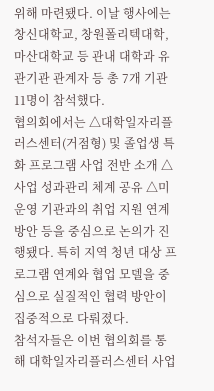위해 마련됐다. 이날 행사에는 창신대학교, 창원폴리텍대학, 마산대학교 등 관내 대학과 유관기관 관계자 등 총 7개 기관 11명이 참석했다.
협의회에서는 △대학일자리플러스센터(거점형) 및 졸업생 특화 프로그램 사업 전반 소개 △사업 성과관리 체계 공유 △미운영 기관과의 취업 지원 연계 방안 등을 중심으로 논의가 진행됐다. 특히 지역 청년 대상 프로그램 연계와 협업 모델을 중심으로 실질적인 협력 방안이 집중적으로 다뤄졌다.
참석자들은 이번 협의회를 통해 대학일자리플러스센터 사업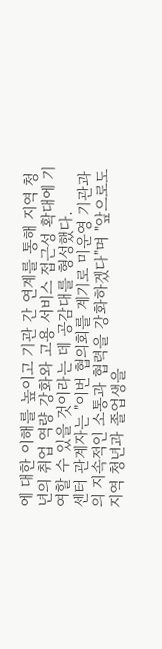에 대한 이해를 높이고 기관 간 연계를 통해 지역 청년의 취업 역량 강화와 고용 서비스 접근성 확대에 기여할 수 있을 것이라는 데 공감대를 형성했다.
센터 관계자는 "이번 협의회를 계기로 미운영 기관과의 지속적인 소통과 협력을 강화하겠다"며 "앞으로도 지역 청년과 졸업생을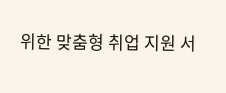위한 맞춤형 취업 지원 서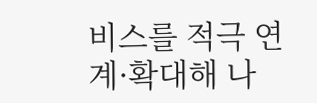비스를 적극 연계·확대해 나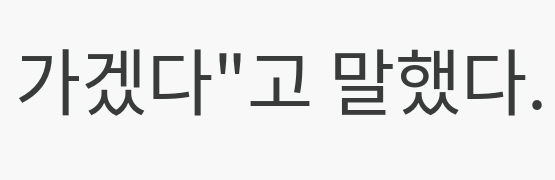가겠다"고 말했다.